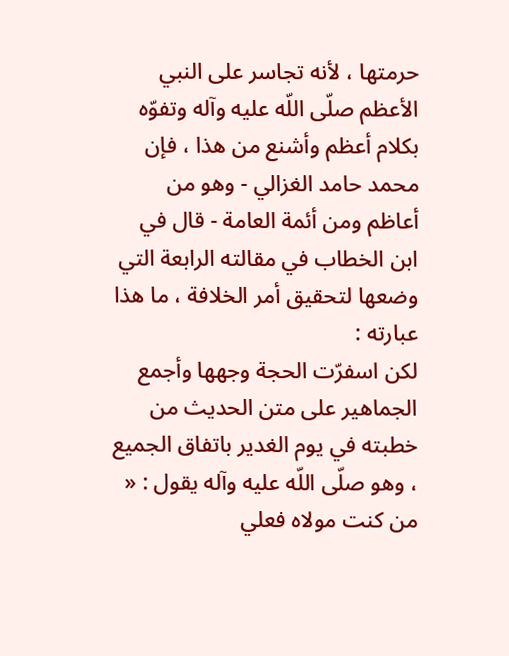حرمتها ، لأنه تجاسر على النبي الأعظم صلّى اللّه عليه وآله وتفوّه بكلام أعظم وأشنع من هذا ، فإن محمد حامد الغزالي - وهو من أعاظم ومن أئمة العامة - قال في ابن الخطاب في مقالته الرابعة التي وضعها لتحقيق أمر الخلافة ، ما هذا عبارته :
لكن اسفرّت الحجة وجهها وأجمع الجماهير على متن الحديث من خطبته في يوم الغدير باتفاق الجميع ، وهو صلّى اللّه عليه وآله يقول : « من كنت مولاه فعلي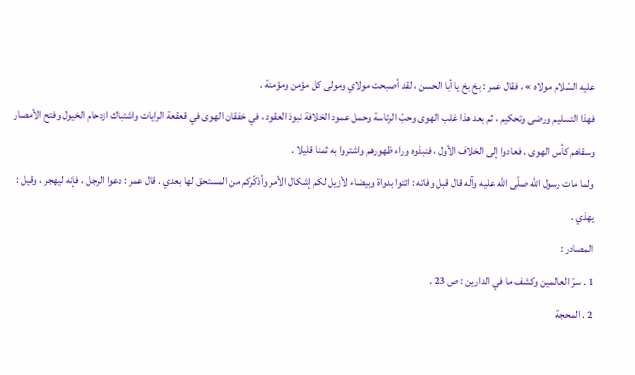عليه السّلام مولاه » ، فقال عمر : بخ بخ يا أبا الحسن ، لقد أصبحت مولاي ومولى كل مؤمن ومؤمنة .
فهذا التسليم ورضى وتحكيم ، ثم بعد هذا غلب الهوى وحبّ الرئاسة وحمل عمود الخلافة نبوذ العقود ، في خفقان الهوى في قعقعة الرايات واشتباك ازدحام الخيول وفتح الأمصار وسقاهم كأس الهوى . فعادوا إلى الخلاف الأول ، فنبذوه وراء ظهورهم واشتروا به ثمنا قليلا .
ولما مات رسول اللّه صلّى اللّه عليه وآله قال قبل وفاته : ائتوا بدواة وبيضاء لأزيل لكم إشكال الأمر وأذكّركم من المستحق لها بعدي . قال عمر : دعوا الرجل ، فإنه ليهجر ، وقيل : يهذي .
المصادر :
1 . سرّ العالمين وكشف ما في الدارين : ص 23 .
2 . المحجة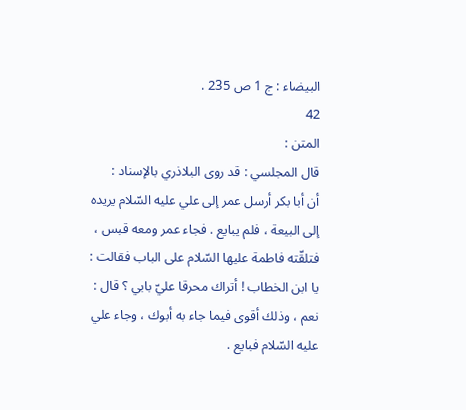البيضاء : ج 1 ص 235 .
42
المتن :
قال المجلسي : قد روى البلاذري بالإسناد :
أن أبا بكر أرسل عمر إلى علي عليه السّلام يريده إلى البيعة ، فلم يبايع . فجاء عمر ومعه قبس ، فتلقّته فاطمة عليها السّلام على الباب فقالت : يا ابن الخطاب ! أتراك محرقا عليّ بابي ؟ قال : نعم ، وذلك أقوى فيما جاء به أبوك ، وجاء علي عليه السّلام فبايع .